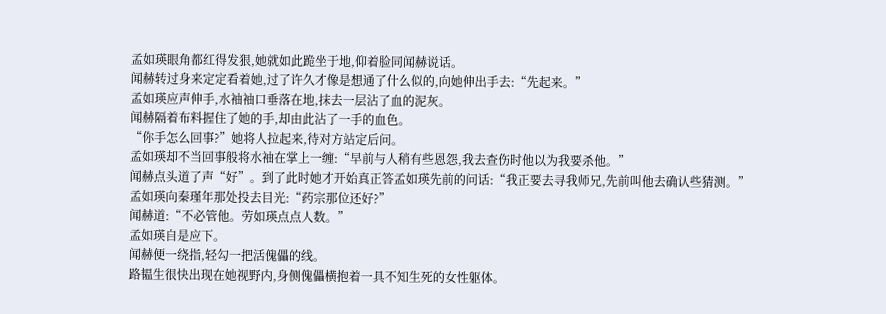孟如瑛眼角都红得发狠,她就如此跪坐于地,仰着脸同闻赫说话。
闻赫转过身来定定看着她,过了许久才像是想通了什么似的,向她伸出手去:“先起来。”
孟如瑛应声伸手,水袖袖口垂落在地,抹去一层沾了血的泥灰。
闻赫隔着布料握住了她的手,却由此沾了一手的血色。
“你手怎么回事?”她将人拉起来,待对方站定后问。
孟如瑛却不当回事般将水袖在掌上一缠:“早前与人稍有些恩怨,我去查伤时他以为我要杀他。”
闻赫点头道了声“好”。到了此时她才开始真正答孟如瑛先前的问话:“我正要去寻我师兄,先前叫他去确认些猜测。”
孟如瑛向秦瑾年那处投去目光:“药宗那位还好?”
闻赫道:“不必管他。劳如瑛点点人数。”
孟如瑛自是应下。
闻赫便一绕指,轻勾一把活傀儡的线。
路韫生很快出现在她视野内,身侧傀儡横抱着一具不知生死的女性躯体。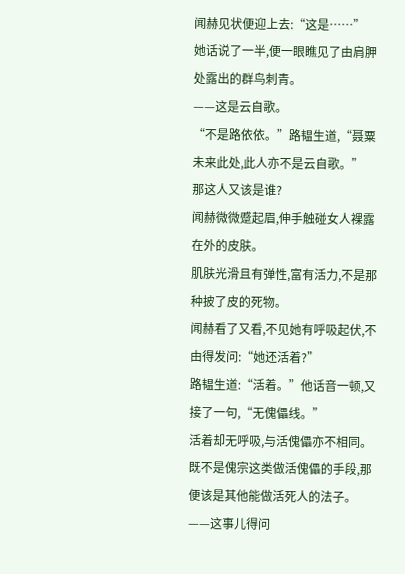闻赫见状便迎上去:“这是……”
她话说了一半,便一眼瞧见了由肩胛处露出的群鸟刺青。
——这是云自歌。
“不是路依依。”路韫生道,“聂粟未来此处,此人亦不是云自歌。”
那这人又该是谁?
闻赫微微蹙起眉,伸手触碰女人裸露在外的皮肤。
肌肤光滑且有弹性,富有活力,不是那种披了皮的死物。
闻赫看了又看,不见她有呼吸起伏,不由得发问:“她还活着?”
路韫生道:“活着。”他话音一顿,又接了一句,“无傀儡线。”
活着却无呼吸,与活傀儡亦不相同。既不是傀宗这类做活傀儡的手段,那便该是其他能做活死人的法子。
——这事儿得问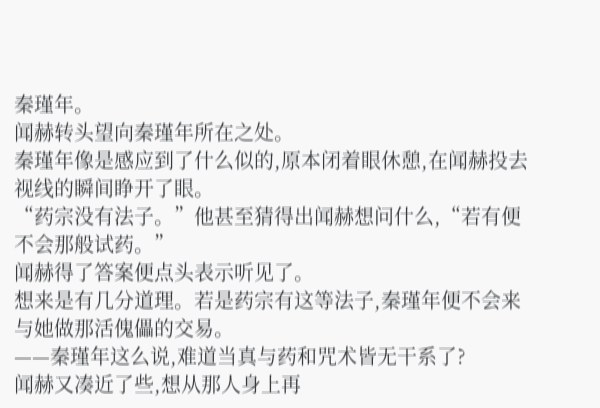秦瑾年。
闻赫转头望向秦瑾年所在之处。
秦瑾年像是感应到了什么似的,原本闭着眼休憩,在闻赫投去视线的瞬间睁开了眼。
“药宗没有法子。”他甚至猜得出闻赫想问什么,“若有便不会那般试药。”
闻赫得了答案便点头表示听见了。
想来是有几分道理。若是药宗有这等法子,秦瑾年便不会来与她做那活傀儡的交易。
——秦瑾年这么说,难道当真与药和咒术皆无干系了?
闻赫又凑近了些,想从那人身上再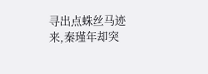寻出点蛛丝马迹来,秦瑾年却突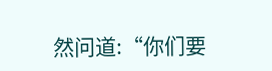然问道:“你们要